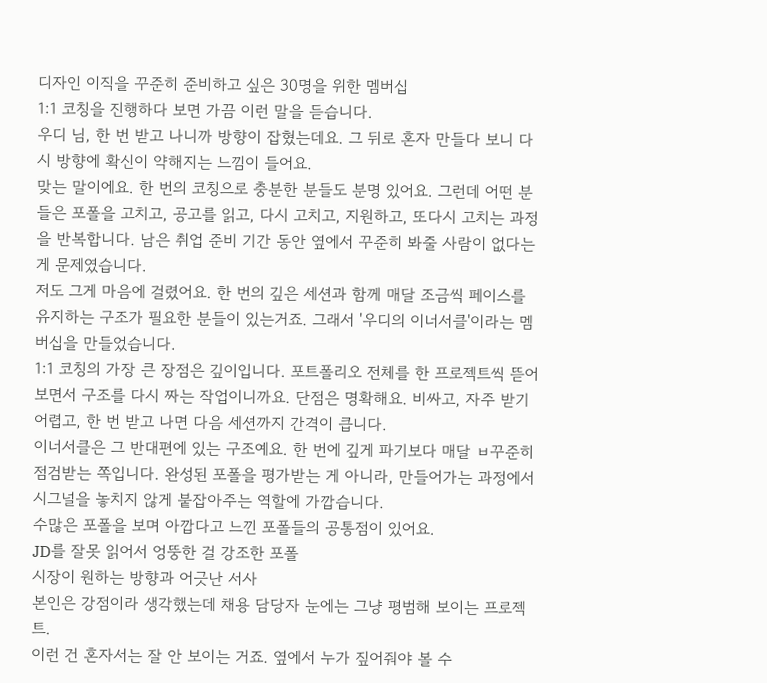디자인 이직을 꾸준히 준비하고 싶은 30명을 위한 멤버십
1:1 코칭을 진행하다 보면 가끔 이런 말을 듣습니다.
우디 님, 한 번 받고 나니까 방향이 잡혔는데요. 그 뒤로 혼자 만들다 보니 다시 방향에 확신이 약해지는 느낌이 들어요.
맞는 말이에요. 한 번의 코칭으로 충분한 분들도 분명 있어요. 그런데 어떤 분들은 포폴을 고치고, 공고를 읽고, 다시 고치고, 지원하고, 또다시 고치는 과정을 반복합니다. 남은 취업 준비 기간 동안 옆에서 꾸준히 봐줄 사람이 없다는 게 문제였습니다.
저도 그게 마음에 걸렸어요. 한 번의 깊은 세션과 함께 매달 조금씩 페이스를 유지하는 구조가 필요한 분들이 있는거죠. 그래서 '우디의 이너서클'이라는 멤버십을 만들었습니다.
1:1 코칭의 가장 큰 장점은 깊이입니다. 포트폴리오 전체를 한 프로젝트씩 뜯어보면서 구조를 다시 짜는 작업이니까요. 단점은 명확해요. 비싸고, 자주 받기 어렵고, 한 번 받고 나면 다음 세션까지 간격이 큽니다.
이너서클은 그 반대편에 있는 구조예요. 한 번에 깊게 파기보다 매달 ㅂ꾸준히 점검받는 쪽입니다. 완성된 포폴을 평가받는 게 아니라, 만들어가는 과정에서 시그널을 놓치지 않게 붙잡아주는 역할에 가깝습니다.
수많은 포폴을 보며 아깝다고 느낀 포폴들의 공통점이 있어요.
JD를 잘못 읽어서 엉뚱한 걸 강조한 포폴
시장이 원하는 방향과 어긋난 서사
본인은 강점이라 생각했는데 채용 담당자 눈에는 그냥 평범해 보이는 프로젝트.
이런 건 혼자서는 잘 안 보이는 거죠. 옆에서 누가 짚어줘야 볼 수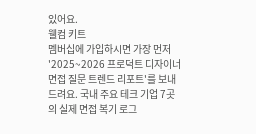있어요.
웰컴 키트
멤버십에 가입하시면 가장 먼저 '2025~2026 프로덕트 디자이너 면접 질문 트렌드 리포트'를 보내드려요. 국내 주요 테크 기업 7곳의 실제 면접 복기 로그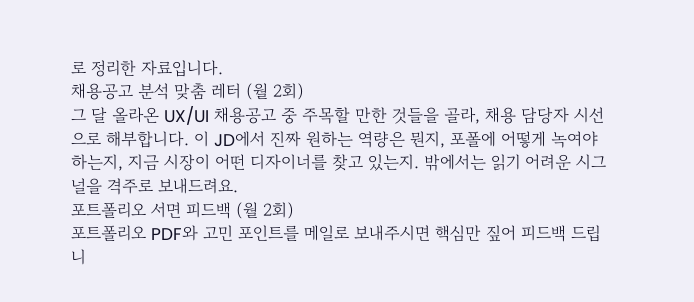로 정리한 자료입니다.
채용공고 분석 맞춤 레터 (월 2회)
그 달 올라온 UX/UI 채용공고 중 주목할 만한 것들을 골라, 채용 담당자 시선으로 해부합니다. 이 JD에서 진짜 원하는 역량은 뭔지, 포폴에 어떻게 녹여야 하는지, 지금 시장이 어떤 디자이너를 찾고 있는지. 밖에서는 읽기 어려운 시그널을 격주로 보내드려요.
포트폴리오 서면 피드백 (월 2회)
포트폴리오 PDF와 고민 포인트를 메일로 보내주시면 핵심만 짚어 피드백 드립니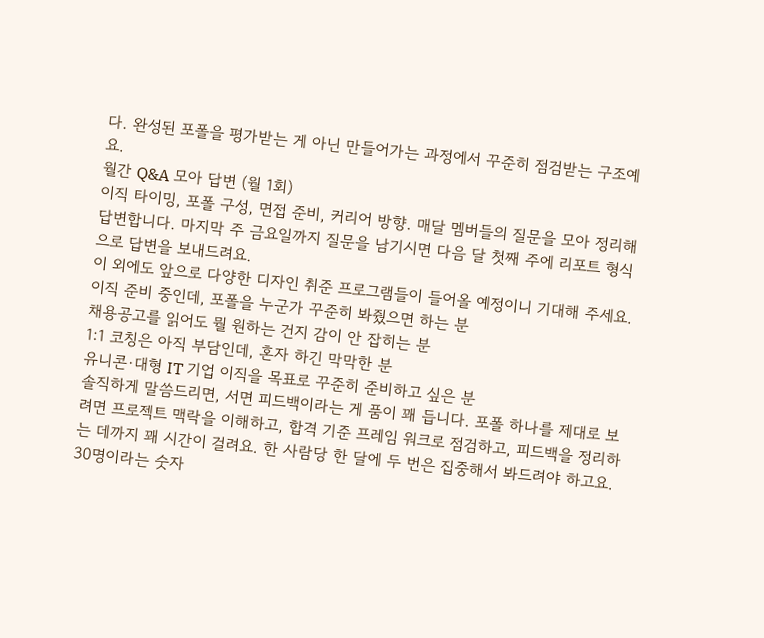다. 완성된 포폴을 평가받는 게 아닌 만들어가는 과정에서 꾸준히 점검받는 구조예요.
월간 Q&A 모아 답변 (월 1회)
이직 타이밍, 포폴 구성, 면접 준비, 커리어 방향. 매달 멤버들의 질문을 모아 정리해 답변합니다. 마지막 주 금요일까지 질문을 남기시면 다음 달 첫째 주에 리포트 형식으로 답변을 보내드려요.
이 외에도 앞으로 다양한 디자인 취준 프로그램들이 들어올 예정이니 기대해 주세요.
이직 준비 중인데, 포폴을 누군가 꾸준히 봐줬으면 하는 분
채용공고를 읽어도 뭘 원하는 건지 감이 안 잡히는 분
1:1 코칭은 아직 부담인데, 혼자 하긴 막막한 분
유니콘·대형 IT 기업 이직을 목표로 꾸준히 준비하고 싶은 분
솔직하게 말씀드리면, 서면 피드백이라는 게 품이 꽤 듭니다. 포폴 하나를 제대로 보려면 프로젝트 맥락을 이해하고, 합격 기준 프레임 워크로 점검하고, 피드백을 정리하는 데까지 꽤 시간이 걸려요. 한 사람당 한 달에 두 번은 집중해서 봐드려야 하고요.
30명이라는 숫자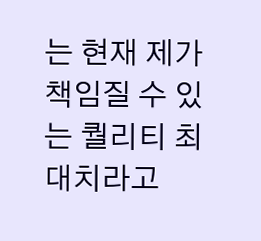는 현재 제가 책임질 수 있는 퀄리티 최대치라고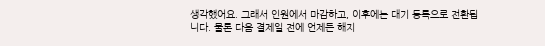생각했어요. 그래서 인원에서 마감하고, 이후에는 대기 등록으로 전환됩니다. 물론 다음 결제일 전에 언제든 해지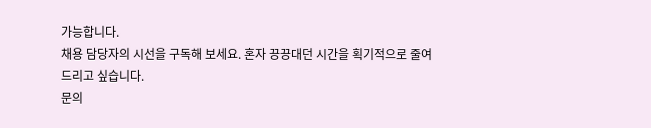가능합니다.
채용 담당자의 시선을 구독해 보세요. 혼자 끙끙대던 시간을 획기적으로 줄여드리고 싶습니다.
문의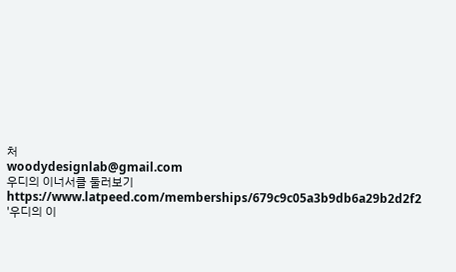처
woodydesignlab@gmail.com
우디의 이너서클 둘러보기
https://www.latpeed.com/memberships/679c9c05a3b9db6a29b2d2f2
'우디의 이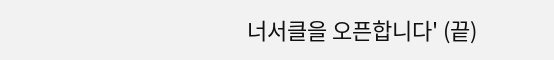너서클을 오픈합니다' (끝)